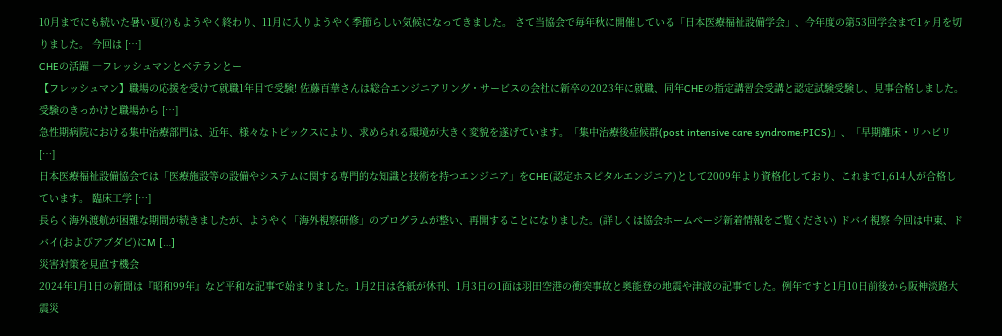10月までにも続いた暑い夏(?)もようやく終わり、11月に入りようやく季節らしい気候になってきました。 さて当協会で毎年秋に開催している「日本医療福祉設備学会」、今年度の第53回学会まで1ヶ月を切りました。 今回は […]
CHEの活躍 ―フレッシュマンとベテランとー
【フレッシュマン】職場の応援を受けて就職1年目で受験! 佐藤百華さんは総合エンジニアリング・サービスの会社に新卒の2023年に就職、同年CHEの指定講習会受講と認定試験受験し、見事合格しました。 受験のきっかけと職場から […]
急性期病院における集中治療部門は、近年、様々なトピックスにより、求められる環境が大きく変貌を遂げています。「集中治療後症候群(post intensive care syndrome:PICS)」、「早期離床・リハビリ […]
日本医療福祉設備協会では「医療施設等の設備やシステムに関する専門的な知識と技術を持つエンジニア」をCHE(認定ホスピタルエンジニア)として2009年より資格化しており、これまで1,614人が合格しています。 臨床工学 […]
長らく海外渡航が困難な期間が続きましたが、ようやく「海外視察研修」のプログラムが整い、再開することになりました。(詳しくは協会ホームぺージ新着情報をご覧ください) ドバイ視察 今回は中東、ドバイ(およびアブダビ)にM […]
災害対策を見直す機会
2024年1月1日の新聞は『昭和99年』など平和な記事で始まりました。1月2日は各紙が休刊、1月3日の1面は羽田空港の衝突事故と奥能登の地震や津波の記事でした。例年ですと1月10日前後から阪神淡路大震災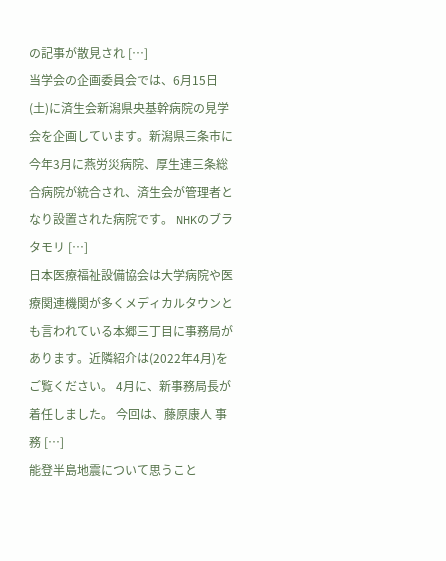の記事が散見され […]
当学会の企画委員会では、6月15日(土)に済生会新潟県央基幹病院の見学会を企画しています。新潟県三条市に今年3月に燕労災病院、厚生連三条総合病院が統合され、済生会が管理者となり設置された病院です。 NHKのブラタモリ […]
日本医療福祉設備協会は大学病院や医療関連機関が多くメディカルタウンとも言われている本郷三丁目に事務局があります。近隣紹介は(2022年4月)をご覧ください。 4月に、新事務局長が着任しました。 今回は、藤原康人 事務 […]
能登半島地震について思うこと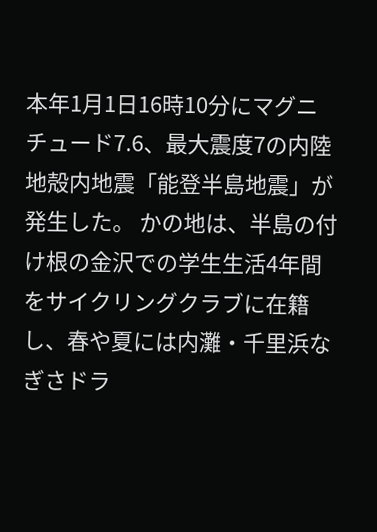本年1月1日16時10分にマグニチュード7.6、最大震度7の内陸地殻内地震「能登半島地震」が発生した。 かの地は、半島の付け根の金沢での学生生活4年間をサイクリングクラブに在籍し、春や夏には内灘・千里浜なぎさドラ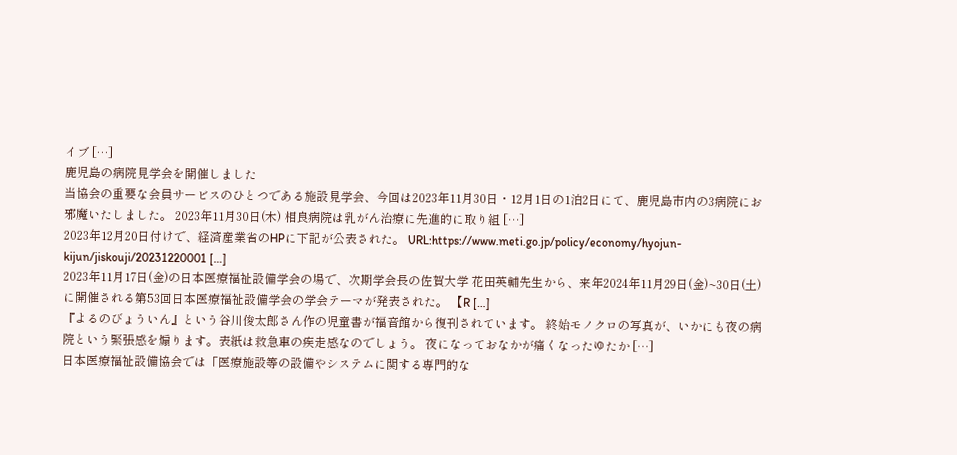イブ […]
鹿児島の病院見学会を開催しました
当協会の重要な会員サービスのひとつである施設見学会、今回は2023年11月30日・12月1日の1泊2日にて、鹿児島市内の3病院にお邪魔いたしました。 2023年11月30日(木) 相良病院は乳がん治療に先進的に取り組 […]
2023年12月20日付けで、経済産業省のHPに下記が公表された。 URL:https://www.meti.go.jp/policy/economy/hyojun-kijun/jiskouji/20231220001 […]
2023年11月17日(金)の日本医療福祉設備学会の場で、次期学会長の佐賀大学 花田英輔先生から、来年2024年11月29日(金)~30日(土)に開催される第53回日本医療福祉設備学会の学会テーマが発表された。 【R […]
『よるのびょういん』という谷川俊太郎さん作の児童書が福音館から復刊されています。 終始モノクロの写真が、いかにも夜の病院という緊張感を煽ります。表紙は救急車の疾走感なのでしょう。 夜になっておなかが痛くなったゆたか […]
日本医療福祉設備協会では「医療施設等の設備やシステムに関する専門的な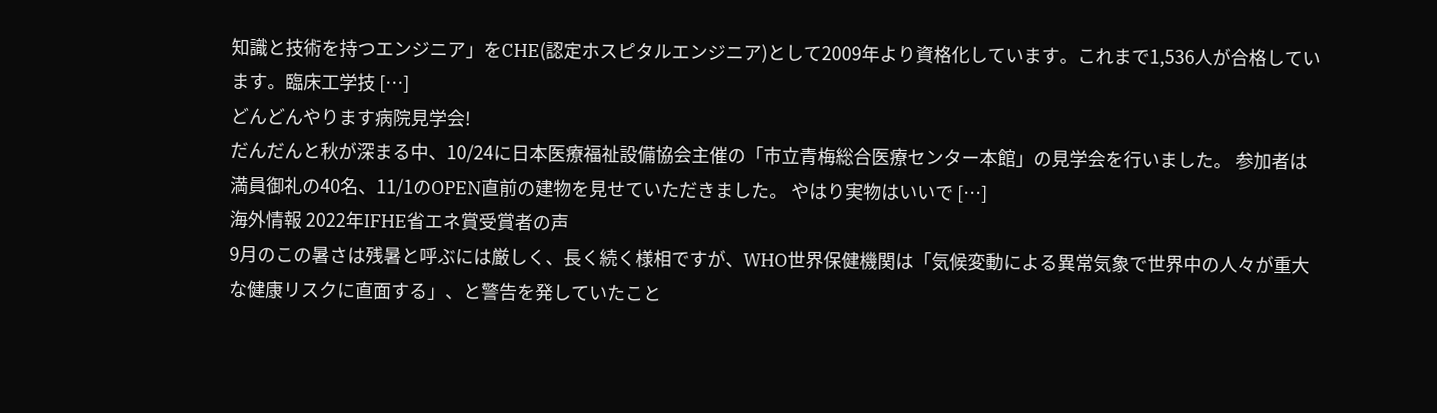知識と技術を持つエンジニア」をCHE(認定ホスピタルエンジニア)として2009年より資格化しています。これまで1,536人が合格しています。臨床工学技 […]
どんどんやります病院見学会!
だんだんと秋が深まる中、10/24に日本医療福祉設備協会主催の「市立青梅総合医療センター本館」の見学会を行いました。 参加者は満員御礼の40名、11/1のOPEN直前の建物を見せていただきました。 やはり実物はいいで […]
海外情報 2022年IFHE省エネ賞受賞者の声
9月のこの暑さは残暑と呼ぶには厳しく、長く続く様相ですが、WHO世界保健機関は「気候変動による異常気象で世界中の人々が重大な健康リスクに直面する」、と警告を発していたこと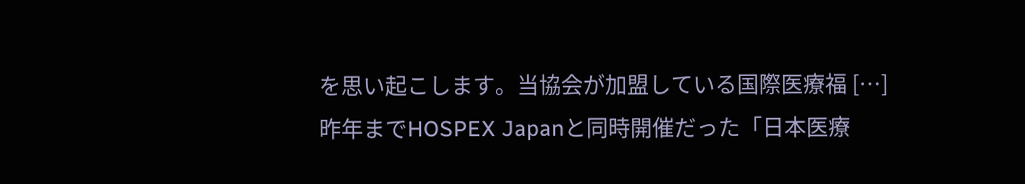を思い起こします。当協会が加盟している国際医療福 […]
昨年までHOSPEX Japanと同時開催だった「日本医療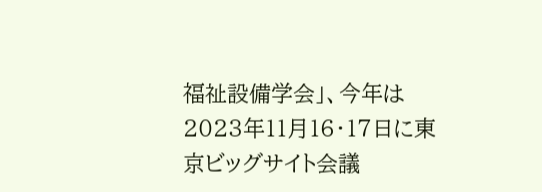福祉設備学会」、今年は2023年11月16・17日に東京ビッグサイト会議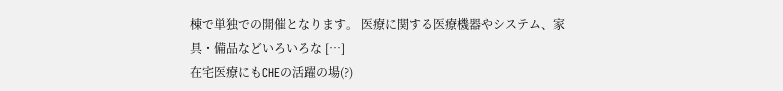棟で単独での開催となります。 医療に関する医療機器やシステム、家具・備品などいろいろな […]
在宅医療にもCHEの活躍の場(?)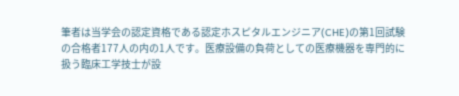筆者は当学会の認定資格である認定ホスピタルエンジニア(CHE)の第1回試験の合格者177人の内の1人です。医療設備の負荷としての医療機器を専門的に扱う臨床工学技士が設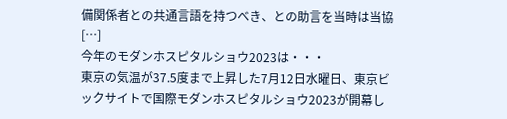備関係者との共通言語を持つべき、との助言を当時は当協 […]
今年のモダンホスピタルショウ2023は・・・
東京の気温が37.5度まで上昇した7月12日水曜日、東京ビックサイトで国際モダンホスピタルショウ2023が開幕し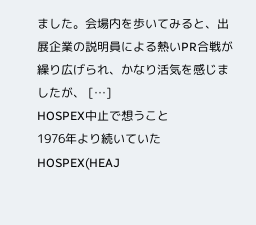ました。会場内を歩いてみると、出展企業の説明員による熱いPR合戦が繰り広げられ、かなり活気を感じましたが、 […]
HOSPEX中止で想うこと
1976年より続いていたHOSPEX(HEAJ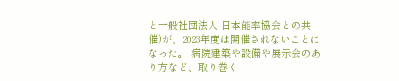と一般社団法人 日本能率協会との共催)が、2023年度は開催されないことになった。 病院建築や設備や展示会のあり方など、取り巻く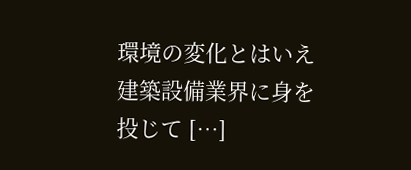環境の変化とはいえ建築設備業界に身を投じて […]